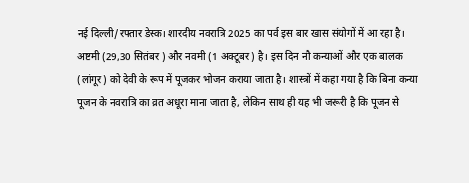नई दिल्ली/रफ्तार डेस्क। शारदीय नवरात्रि 2025 का पर्व इस बार खास संयोगों में आ रहा है। अष्टमी (29,30 सितंबर ) और नवमी (1 अक्टूबर) है। इस दिन नौ कन्याओं और एक बालक (लांगूर) को देवी के रूप में पूजकर भोजन कराया जाता है। शास्त्रों में कहा गया है कि बिना कन्या पूजन के नवरात्रि का व्रत अधूरा माना जाता है, लेकिन साथ ही यह भी जरूरी है कि पूजन से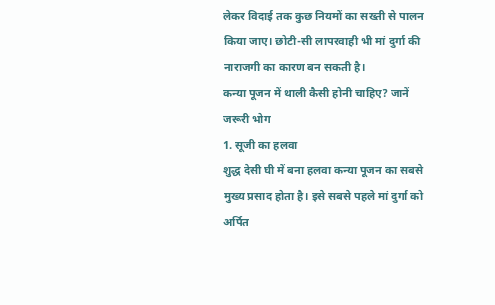लेकर विदाई तक कुछ नियमों का सख्ती से पालन किया जाए। छोटी-सी लापरवाही भी मां दुर्गा की नाराजगी का कारण बन सकती है।
कन्या पूजन में थाली कैसी होनी चाहिए? जानें जरूरी भोग
1. सूजी का हलवा
शुद्ध देसी घी में बना हलवा कन्या पूजन का सबसे मुख्य प्रसाद होता है। इसे सबसे पहले मां दुर्गा को अर्पित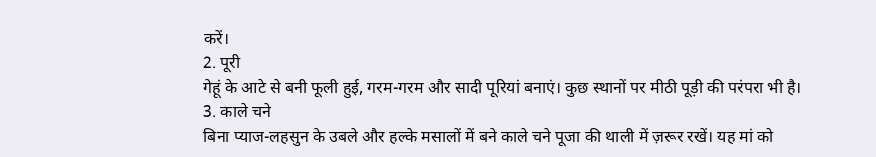करें।
2. पूरी
गेहूं के आटे से बनी फूली हुई, गरम-गरम और सादी पूरियां बनाएं। कुछ स्थानों पर मीठी पूड़ी की परंपरा भी है।
3. काले चने
बिना प्याज-लहसुन के उबले और हल्के मसालों में बने काले चने पूजा की थाली में ज़रूर रखें। यह मां को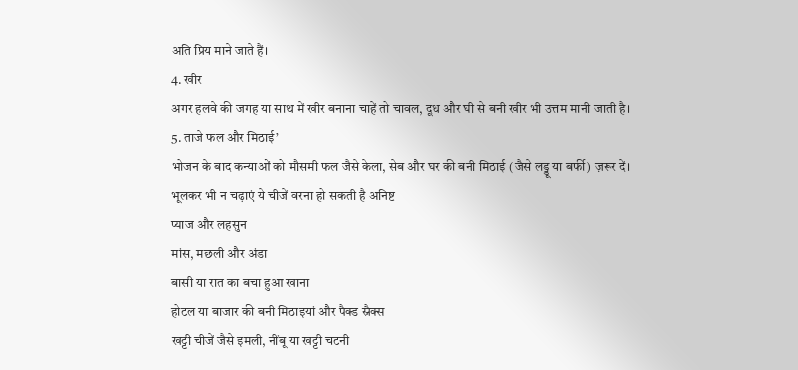अति प्रिय माने जाते हैं।
4. खीर
अगर हलवे की जगह या साथ में खीर बनाना चाहें तो चावल, दूध और घी से बनी खीर भी उत्तम मानी जाती है।
5. ताजे फल और मिठाई’
भोजन के बाद कन्याओं को मौसमी फल जैसे केला, सेब और घर की बनी मिठाई (जैसे लड्डू या बर्फी) ज़रूर दें।
भूलकर भी न चढ़ाएं ये चीजें वरना हो सकती है अनिष्ट
प्याज और लहसुन
मांस, मछली और अंडा
बासी या रात का बचा हुआ खाना
होटल या बाजार की बनी मिठाइयां और पैक्ड स्नैक्स
खट्टी चीजें जैसे इमली, नींबू या खट्टी चटनी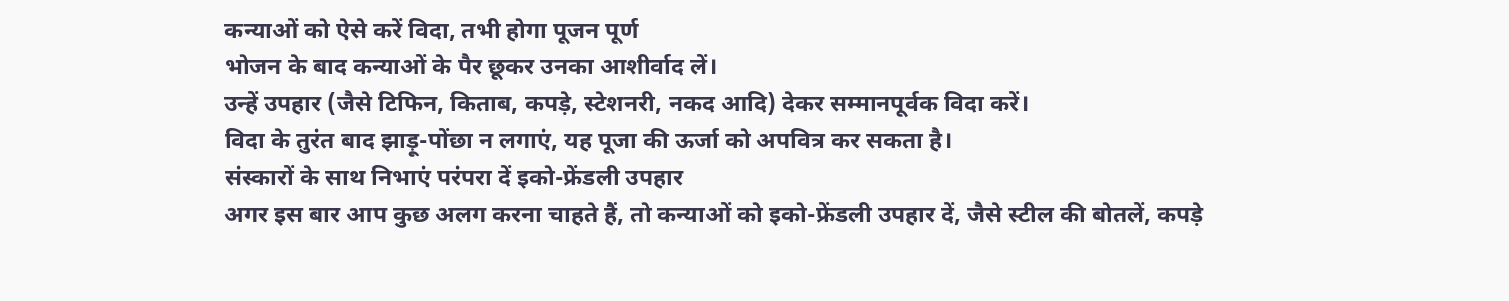कन्याओं को ऐसे करें विदा, तभी होगा पूजन पूर्ण
भोजन के बाद कन्याओं के पैर छूकर उनका आशीर्वाद लें।
उन्हें उपहार (जैसे टिफिन, किताब, कपड़े, स्टेशनरी, नकद आदि) देकर सम्मानपूर्वक विदा करें।
विदा के तुरंत बाद झाड़ू-पोंछा न लगाएं, यह पूजा की ऊर्जा को अपवित्र कर सकता है।
संस्कारों के साथ निभाएं परंपरा दें इको-फ्रेंडली उपहार
अगर इस बार आप कुछ अलग करना चाहते हैं, तो कन्याओं को इको-फ्रेंडली उपहार दें, जैसे स्टील की बोतलें, कपड़े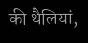की थैलियां,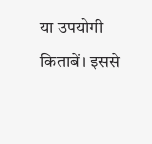या उपयोगी किताबें। इससे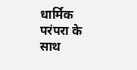धार्मिक परंपरा के साथ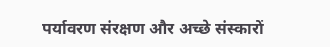पर्यावरण संरक्षण और अच्छे संस्कारों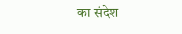का संदेश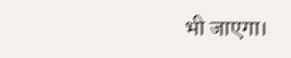भी जाएगा।